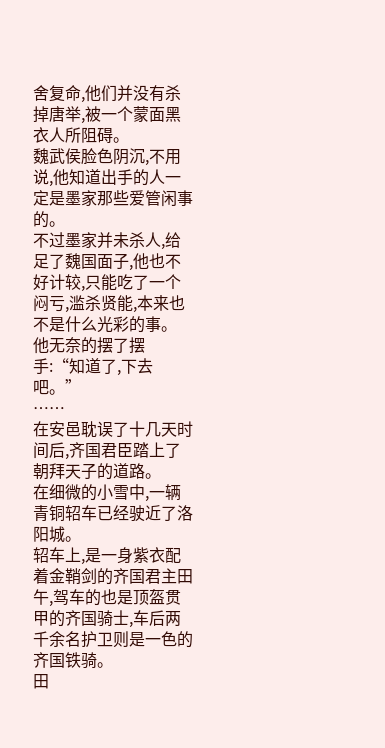舍复命,他们并没有杀掉唐举,被一个蒙面黑衣人所阻碍。
魏武侯脸色阴沉,不用说,他知道出手的人一定是墨家那些爱管闲事的。
不过墨家并未杀人,给足了魏国面子,他也不好计较,只能吃了一个闷亏,滥杀贤能,本来也不是什么光彩的事。
他无奈的摆了摆手:“知道了,下去吧。”
……
在安邑耽误了十几天时间后,齐国君臣踏上了朝拜天子的道路。
在细微的小雪中,一辆青铜轺车已经驶近了洛阳城。
轺车上,是一身紫衣配着金鞘剑的齐国君主田午,驾车的也是顶盔贯甲的齐国骑士,车后两千余名护卫则是一色的齐国铁骑。
田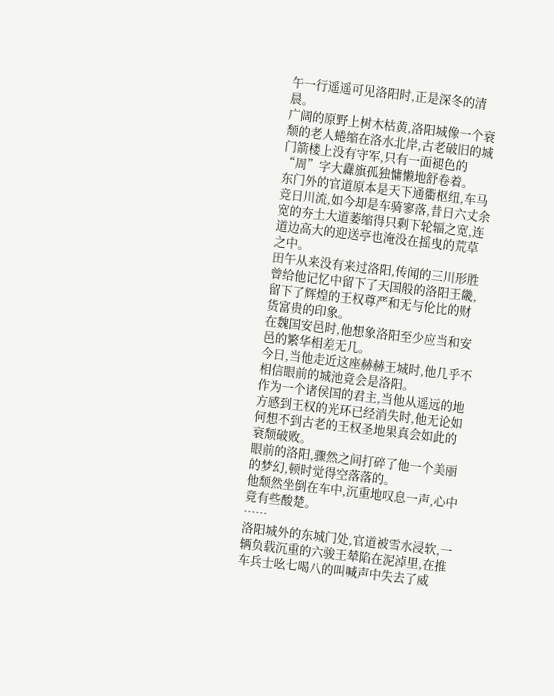午一行遥遥可见洛阳时,正是深冬的清晨。
广阔的原野上树木枯黄,洛阳城像一个衰颓的老人蜷缩在洛水北岸,古老破旧的城门箭楼上没有守军,只有一面褪色的“周”字大纛旗孤独慵懒地舒卷着。
东门外的官道原本是天下通衢枢纽,车马竞日川流,如今却是车骑寥落,昔日六丈余宽的夯土大道萎缩得只剩下轮辐之宽,连道边高大的迎送亭也淹没在摇曳的荒草之中。
田午从来没有来过洛阳,传闻的三川形胜曾给他记忆中留下了天国般的洛阳王畿,留下了辉煌的王权尊严和无与伦比的财货富贵的印象。
在魏国安邑时,他想象洛阳至少应当和安邑的繁华相差无几。
今日,当他走近这座赫赫王城时,他几乎不相信眼前的城池竟会是洛阳。
作为一个诸侯国的君主,当他从遥远的地方感到王权的光环已经消失时,他无论如何想不到古老的王权圣地果真会如此的衰颓破败。
眼前的洛阳,骤然之间打碎了他一个美丽的梦幻,顿时觉得空落落的。
他颓然坐倒在车中,沉重地叹息一声,心中竟有些酸楚。
……
洛阳城外的东城门处,官道被雪水浸软,一辆负载沉重的六骏王辇陷在泥淖里,在推车兵士吆七喝八的叫喊声中失去了威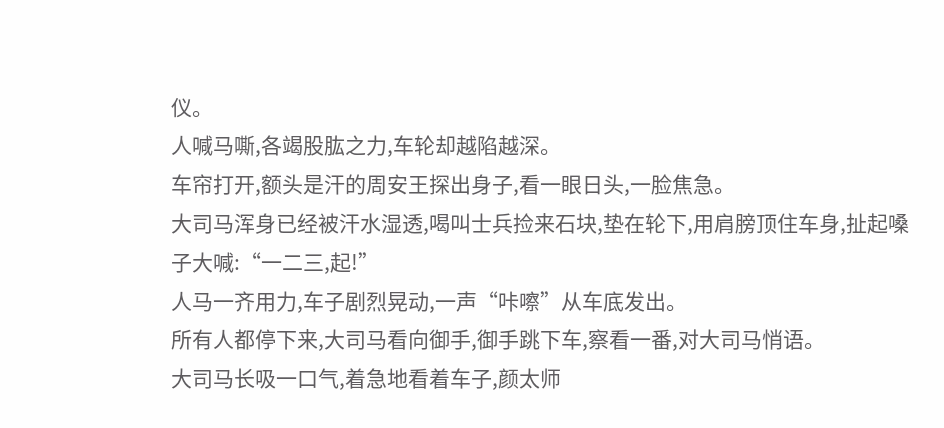仪。
人喊马嘶,各竭股肱之力,车轮却越陷越深。
车帘打开,额头是汗的周安王探出身子,看一眼日头,一脸焦急。
大司马浑身已经被汗水湿透,喝叫士兵捡来石块,垫在轮下,用肩膀顶住车身,扯起嗓子大喊:“一二三,起!”
人马一齐用力,车子剧烈晃动,一声“咔嚓”从车底发出。
所有人都停下来,大司马看向御手,御手跳下车,察看一番,对大司马悄语。
大司马长吸一口气,着急地看着车子,颜太师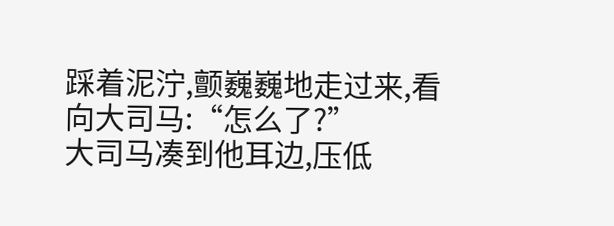踩着泥泞,颤巍巍地走过来,看向大司马:“怎么了?”
大司马凑到他耳边,压低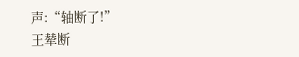声:“轴断了!”
王辇断